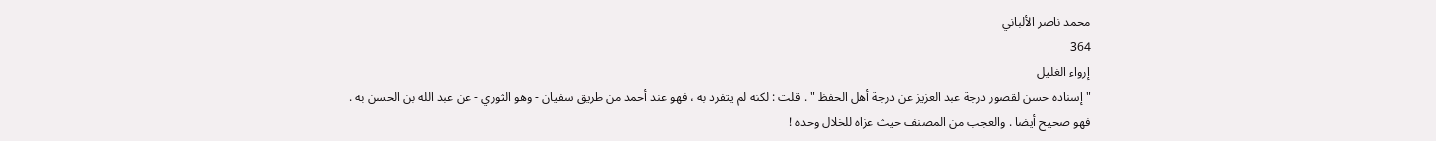محمد ناصر الألباني
364
إرواء الغليل
" إسناده حسن لقصور درجة عبد العزيز عن درجة أهل الحفظ " . قلت : لكنه لم يتفرد به ، فهو عند أحمد من طريق سفيان - وهو الثوري - عن عبد الله بن الحسن به . فهو صحيح أيضا . والعجب من المصنف حيث عزاه للخلال وحده !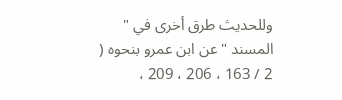وللحديث طرق أخرى في " المسند " عن ابن عمرو بنحوه ( 2 / 163 ، 206 ، 209 ،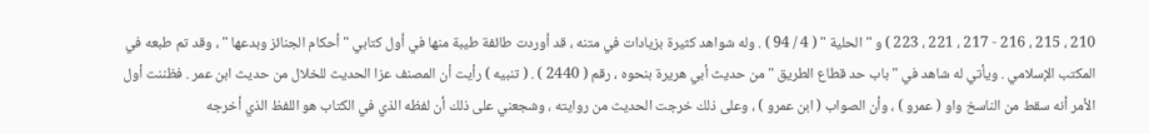210 ، 215 ، 216 - 217 ، 221 ، 223 ) و " الحلية " ( 4 / 94 ) . وله شواهد كثيرة بزيادات في متنه ، قد أوردت طائفة طيبة منها في أول كتابي " أحكام الجنائز وبدعها " ، وقد تم طبعه في المكتب الإسلامي . ويأتي له شاهد في " باب حد قطاع الطريق " من حديث أبي هريرة بنحوه ، رقم ( 2440 ) . ( تنبيه ) رأيت أن المصنف عزا الحديث للخلال من حديث ابن عمر . فظننت أول الأمر أنه سقط من الناسخ واو ( عمرو ) ، وأن الصواب ( ابن عمرو ) ، وعلى ذلك خرجت الحديث من روايته ، وشجعني على ذلك أن لفظه الذي في الكتاب هو اللفظ الذي أخرجه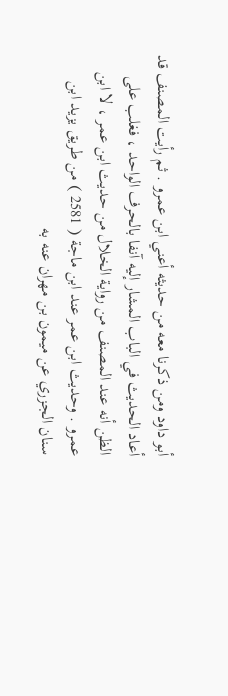أبو داود ومن ذكرنا معه من حديثه أعني ابن عمرو . ثم رأيت المصنف قد أعاد الحديث في الباب المشار إليه آنفا بالحرف الواحد ، فغلب على الظن أنه عند المصنف من رواية الخلال من حديث ابن عمر ، لا ابن عمرو . وحديث ابن عمر عند ابن ماجة ( 2581 ) من طريق يزيد ابن سنان الجزري عن ميمون بن مهران عنه به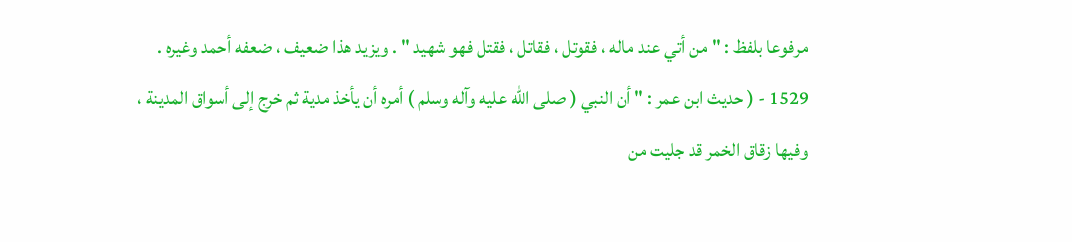مرفوعا بلفظ : " من أتي عند ماله ، فقوتل ، فقاتل ، فقتل فهو شهيد " . ويزيد هذا ضعيف ، ضعفه أحمد وغيره . 1529 - ( حديث ابن عمر : " أن النبي ( صلى الله عليه وآله وسلم ) أمره أن يأخذ مدية ثم خرج إلى أسواق المدينة ، وفيها زقاق الخمر قد جليت من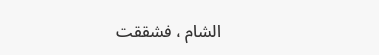الشام ، فشققت